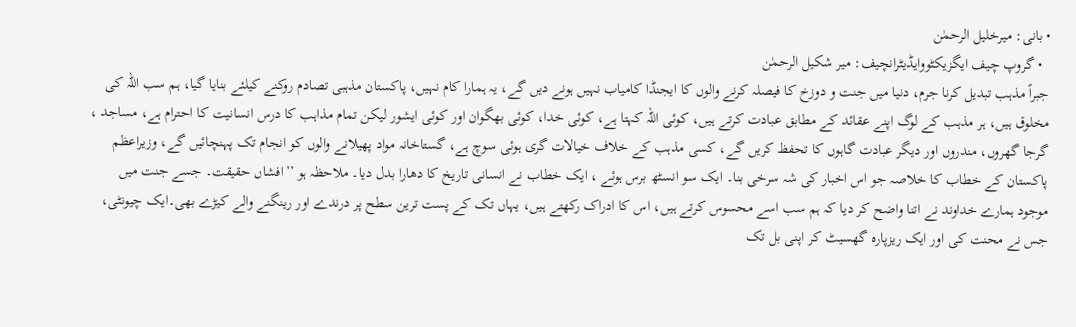• بانی: میرخلیل الرحمٰن
  • گروپ چیف ایگزیکٹووایڈیٹرانچیف: میر شکیل الرحمٰن
جبراً مذہب تبدیل کرنا جرم، دنیا میں جنت و دوزخ کا فیصلہ کرنے والوں کا ایجنڈا کامیاب نہیں ہونے دیں گے، یہ ہمارا کام نہیں، پاکستان مذہبی تصادم روکنے کیلئے بنایا گیا، ہم سب اللہ کی مخلوق ہیں، ہر مذہب کے لوگ اپنے عقائد کے مطابق عبادت کرتے ہیں، کوئی اللہ کہتا ہے، کوئی خدا، کوئی بھگوان اور کوئی ایشور لیکن تمام مذاہب کا درس انسانیت کا احترام ہے، مساجد ، گرجا گھروں، مندروں اور دیگر عبادت گاہوں کا تحفظ کریں گے، کسی مذہب کے خلاف خیالات گری ہوئی سوچ ہے، گستاخانہ مواد پھیلانے والوں کو انجام تک پہنچائیں گے، وزیراعظم پاکستان کے خطاب کا خلاصہ جو اس اخبار کی شہ سرخی بنا۔ ایک سو انسٹھ برس ہوئے ، ایک خطاب نے انسانی تاریخ کا دھارا بدل دیا۔ ملاحظہ ہو ’’افشاں حقیقت۔ جسے جنت میں موجود ہمارے خداوند نے اتنا واضح کر دیا کہ ہم سب اسے محسوس کرتے ہیں، اس کا ادراک رکھتے ہیں، یہاں تک کے پست ترین سطح پر درندے اور رینگنے والے کیڑے بھی۔ایک چیونٹی، جس نے محنت کی اور ایک ریزپارہ گھسیٹ کر اپنی بل تک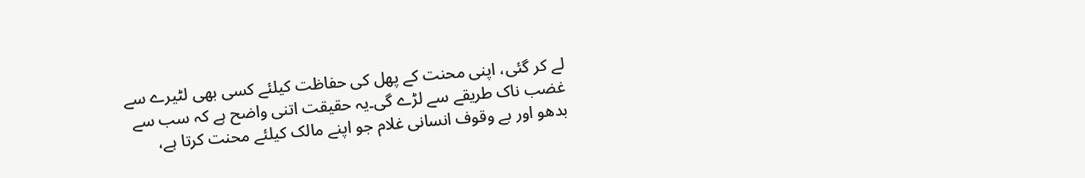لے کر گئی، اپنی محنت کے پھل کی حفاظت کیلئے کسی بھی لٹیرے سے غضب ناک طریقے سے لڑے گی۔یہ حقیقت اتنی واضح ہے کہ سب سے بدھو اور بے وقوف انسانی غلام جو اپنے مالک کیلئے محنت کرتا ہے،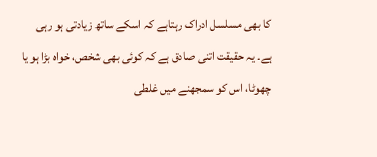کا بھی مسلسل ادراک رہتاہے کہ اسکے ساتھ زیادتی ہو رہی ہے۔ یہ حقیقت اتنی صادق ہے کہ کوئی بھی شخص، خواہ بڑا ہو یا چھوٹا، اس کو سمجھنے میں غلطی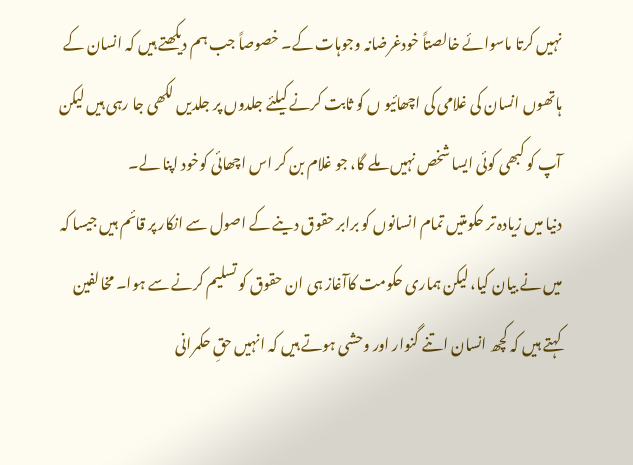نہیں کرتا ماسوائے خالصتاً خودغرضانہ وجوہات کے۔ خصوصاً جب ہم دیکھتے ہیں کہ انسان کے ہاتھوں انسان کی غلامی کی اچھائیو ں کو ثابت کرنے کیلئے جلدوں پر جلدیں لکھی جا رہی ہیں لیکن آپ کو کبھی کوئی ایسا شخص نہیں ملے گا، جو غلام بن کر اس اچھائی کوخود اپنا لے۔
دنیا میں زیادہ تر حکومتیں تمام انسانوں کو برابر حقوق دینے کے اصول سے انکار پر قائم ہیں جیسا کہ میں نے بیان کیا، لیکن ہماری حکومت کاآغاز ہی ان حقوق کو تسلیم کرنے سے ہوا۔ مخالفین کہتے ہیں کہ کچھ انسان اتنے گنوار اور وحشی ہوتے ہیں کہ انہیں حقِ حکمرانی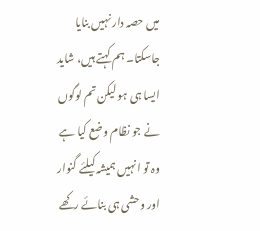میں حصہ دار نہیں بنایا جاسکتا۔ ہم کہتے ہیں، شاید ایسا ہی ہو لیکن تم لوگوں نے جو نظام وضع کیا ہے وہ تو انہیں ہمیشہ کیلئے گنوار اور وحشی ہی بنائے رکھے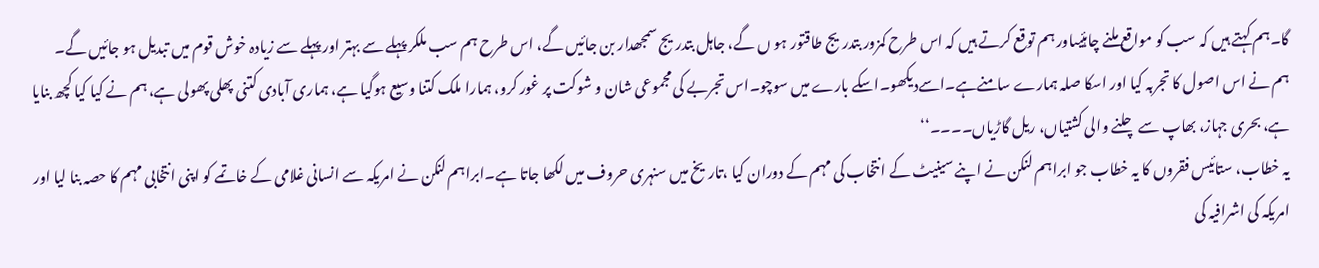گا۔ہم کہتے ہیں کہ سب کو مواقع ملنے چاہئیںاور ہم توقع کرتے ہیں کہ اس طرح کمزور بتدریج طاقتور ہو ں گے، جاہل بتدریج سمجھدار بن جائیں گے، اس طرح ہم سب ملکر پہلے سے بہتر اور پہلے سے زیادہ خوش قوم میں تبدیل ہو جائیں گے۔
ہم نے اس اصول کا تجربہ کیا اور اسکا صلہ ہمارے سامنےہے۔اسےدیکھو۔اسکے بارے میں سوچو۔اس تجربے کی مجموعی شان و شوکت پر غور کرو، ہمارا ملک کتنا وسیع ہوگیا ہے، ہماری آبادی کتنی پھلی پھولی ہے، ہم نے کیا کیا کچھ بنایا ہے، بحری جہاز، بھاپ سے چلنے والی کشتیاں، ریل گاڑیاں۔۔۔۔‘‘
یہ خطاب، ستائیس فقروں کا یہ خطاب جو ابراہم لنکن نے اپنے سینیٹ کے انتخاب کی مہم کے دوران کیا ،تاریخ میں سنہری حروف میں لکھا جاتا ہے۔ابراہم لنکن نے امریکہ سے انسانی غلامی کے خاتمے کو اپنی انتخابی مہم کا حصہ بنا لیا اور امریکہ کی اشرافیہ کی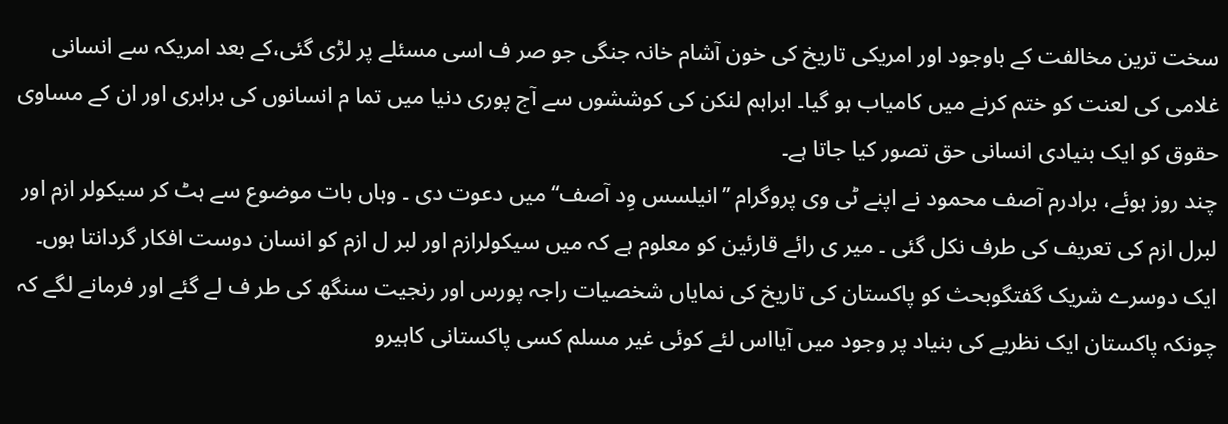سخت ترین مخالفت کے باوجود اور امریکی تاریخ کی خون آشام خانہ جنگی جو صر ف اسی مسئلے پر لڑی گئی،کے بعد امریکہ سے انسانی غلامی کی لعنت کو ختم کرنے میں کامیاب ہو گیا۔ ابراہم لنکن کی کوششوں سے آج پوری دنیا میں تما م انسانوں کی برابری اور ان کے مساوی حقوق کو ایک بنیادی انسانی حق تصور کیا جاتا ہے۔
چند روز ہوئے، برادرم آصف محمود نے اپنے ٹی وی پروگرام ’’انیلسس وِد آصف‘‘ میں دعوت دی ۔ وہاں بات موضوع سے ہٹ کر سیکولر ازم اور لبرل ازم کی تعریف کی طرف نکل گئی ۔ میر ی رائے قارئین کو معلوم ہے کہ میں سیکولرازم اور لبر ل ازم کو انسان دوست افکار گردانتا ہوں۔ ایک دوسرے شریک گفتگوبحث کو پاکستان کی تاریخ کی نمایاں شخصیات راجہ پورس اور رنجیت سنگھ کی طر ف لے گئے اور فرمانے لگے کہ چونکہ پاکستان ایک نظریے کی بنیاد پر وجود میں آیااس لئے کوئی غیر مسلم کسی پاکستانی کاہیرو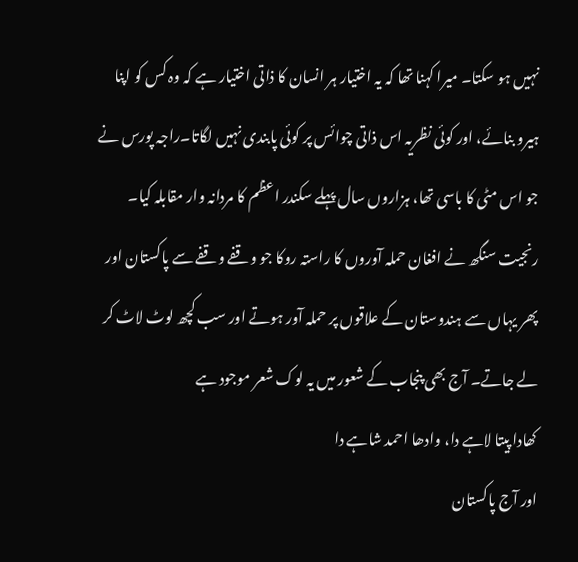نہیں ہو سکتا۔ میرا کہنا تھا کہ یہ اختیار ہر انسان کا ذاتی اختیار ہے کہ وہ کس کو اپنا ہیرو بنائے، اور کوئی نظریہ اس ذاتی چوائس پر کوئی پابندی نہیں لگاتا۔راجہ پورس نے جو اس مٹی کا باسی تھا، ہزاروں سال پہلے سکندر اعظم کا مردانہ وار مقابلہ کیا۔ رنجیت سنگھ نے افغان حملہ آوروں کا راستہ روکا جو وقفے وقفے سے پاکستان اور پھر یہاں سے ہندوستان کے علاقوں پر حملہ آور ہوتے اور سب کچھ لوٹ لاٹ کر لے جاتے۔ آج بھی پنجاب کے شعور میں یہ لوک شعر موجود ہے
کھادا پیتا لاہے دا، وادھا احمد شاہے دا
اور آج پاکستان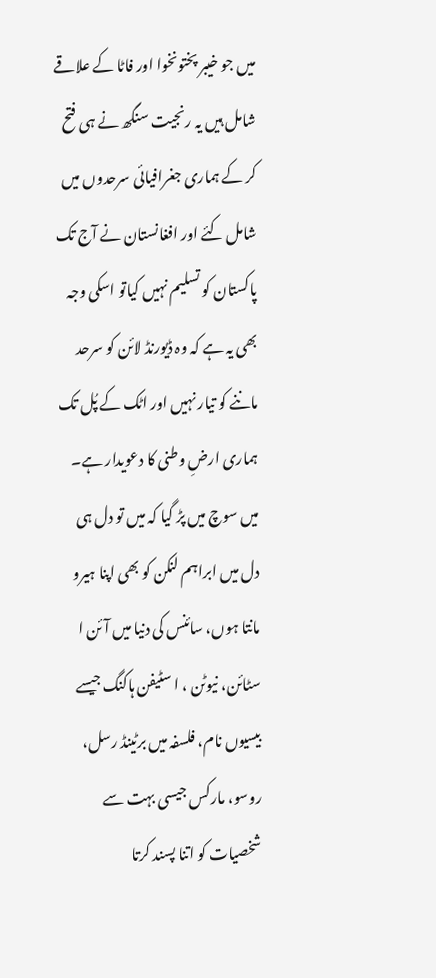میں جو خیبر پختونخوا اور فاٹا کے علاقے شامل ہیں یہ رنجیت سنگھ نے ہی فتح کر کے ہماری جغرافیائی سرحدوں میں شامل کئے اور افغانستان نے آج تک پاکستان کو تسلیم نہیں کیاتو اسکی وجہ بھی یہ ہے کہ وہ ڈیورنڈ لائن کو سرحد ماننے کو تیار نہیں اور اٹک کے پُل تک ہماری ارضِ وطنی کا دعویدار ہے۔ میں سوچ میں پڑ گیا کہ میں تو دل ہی دل میں ابراہم لنکن کو بھی اپنا ہیرو مانتا ہوں، سائنس کی دنیا میں آئن ا سٹائن، نیوٹن ، ا سٹیفن ہاکنگ جیسے بیسیوں نام، فلسفہ میں برٹینڈ رسل، روسو، مارکس جیسی بہت سے شخصیات کو اتنا پسند کرتا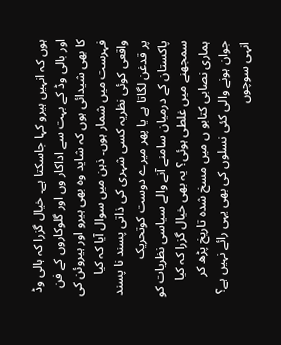ہوں کہ انہیں ہیرو کہا جاسکتا ہے۔ خیال گزرا کہ ہالی وڈ اور بالی وڈ کے بہت سے اداکار وں اور گلوکاروں کے فن کا بھی شیدائی ہوں کہ شاید وہ بھی ہیرو اور ہیروئن کی فہرست میں شمار ہوں۔ ذہن میں سوال آیا کہ کیا واقعی کوئی نظریہ کسی شہری کی ذاتی پسند نا پسند پر قدغن لگاتا ہے یا پھر میرے دوست کوتحریک پاکستان کے درمیان سامنے آنے والے سیاسی نظریات کو سمجھنے میں غلطی ہوئی؟ یہ بھی خیال گزرا کہ کیا ہماری نصابی کتابو ں میں مسخ شدہ تاریخ پڑھ کر جوان ہونے والی کئی نسلوں کی بھی یہی رائے نہیں ہے؟ انہی سوچوں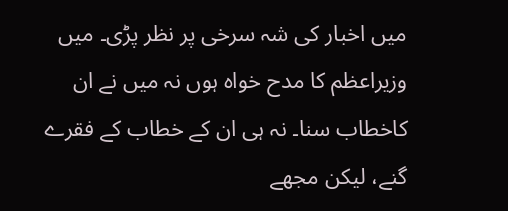میں اخبار کی شہ سرخی پر نظر پڑی۔ میں وزیراعظم کا مدح خواہ ہوں نہ میں نے ان کاخطاب سنا۔ نہ ہی ان کے خطاب کے فقرے گنے، لیکن مجھے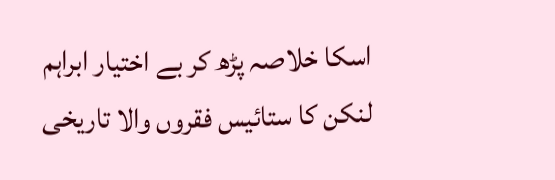اسکا خلاصہ پڑھ کر بے اختیار ابراہم لنکن کا ستائیس فقروں والا تاریخی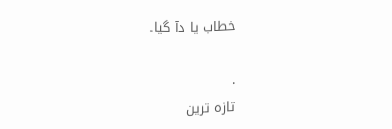خطاب یا دآ گیا۔

.
تازہ ترین